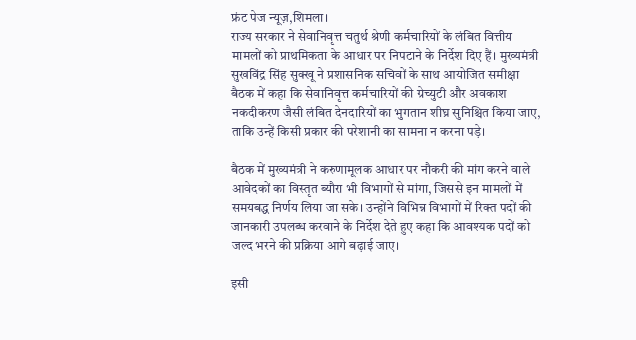फ्रंट पेज न्यूज़,शिमला।
राज्य सरकार ने सेवानिवृत्त चतुर्थ श्रेणी कर्मचारियों के लंबित वित्तीय मामलों को प्राथमिकता के आधार पर निपटाने के निर्देश दिए हैं। मुख्यमंत्री सुखविंद्र सिंह सुक्खू ने प्रशासनिक सचिवों के साथ आयोजित समीक्षा बैठक में कहा कि सेवानिवृत्त कर्मचारियों की ग्रेच्युटी और अवकाश नकदीकरण जैसी लंबित देनदारियों का भुगतान शीघ्र सुनिश्चित किया जाए, ताकि उन्हें किसी प्रकार की परेशानी का सामना न करना पड़े।

बैठक में मुख्यमंत्री ने करुणामूलक आधार पर नौकरी की मांग करने वाले आवेदकों का विस्तृत ब्यौरा भी विभागों से मांगा, जिससे इन मामलों में समयबद्ध निर्णय लिया जा सके। उन्होंने विभिन्न विभागों में रिक्त पदों की जानकारी उपलब्ध करवाने के निर्देश देते हुए कहा कि आवश्यक पदों को जल्द भरने की प्रक्रिया आगे बढ़ाई जाए।

इसी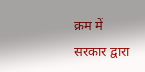क्रम में सरकार द्वारा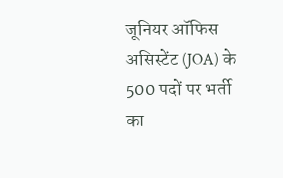जूनियर ऑफिस असिस्टेंट (JOA) के 500 पदों पर भर्ती का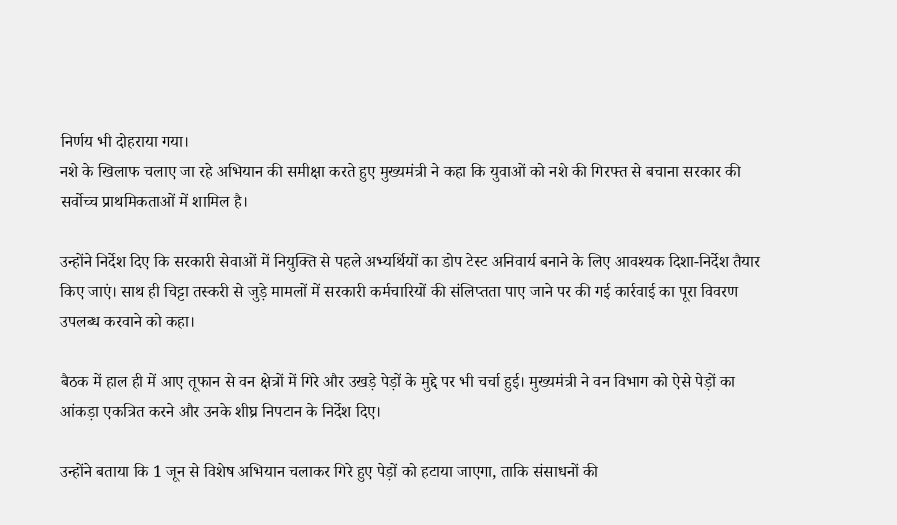निर्णय भी दोहराया गया।
नशे के खिलाफ चलाए जा रहे अभियान की समीक्षा करते हुए मुख्यमंत्री ने कहा कि युवाओं को नशे की गिरफ्त से बचाना सरकार की सर्वोच्च प्राथमिकताओं में शामिल है।

उन्होंने निर्देश दिए कि सरकारी सेवाओं में नियुक्ति से पहले अभ्यर्थियों का डोप टेस्ट अनिवार्य बनाने के लिए आवश्यक दिशा-निर्देश तैयार किए जाएं। साथ ही चिट्टा तस्करी से जुड़े मामलों में सरकारी कर्मचारियों की संलिप्तता पाए जाने पर की गई कार्रवाई का पूरा विवरण उपलब्ध करवाने को कहा।

बैठक में हाल ही में आए तूफान से वन क्षेत्रों में गिरे और उखड़े पेड़ों के मुद्दे पर भी चर्चा हुई। मुख्यमंत्री ने वन विभाग को ऐसे पेड़ों का आंकड़ा एकत्रित करने और उनके शीघ्र निपटान के निर्देश दिए।

उन्होंने बताया कि 1 जून से विशेष अभियान चलाकर गिरे हुए पेड़ों को हटाया जाएगा, ताकि संसाधनों की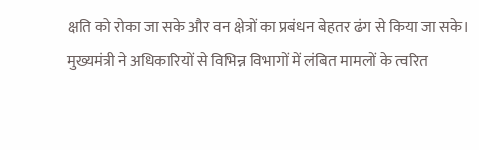क्षति को रोका जा सके और वन क्षेत्रों का प्रबंधन बेहतर ढंग से किया जा सके।
मुख्यमंत्री ने अधिकारियों से विभिन्न विभागों में लंबित मामलों के त्वरित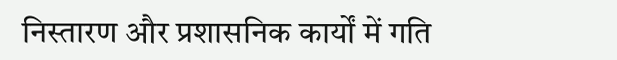निस्तारण और प्रशासनिक कार्यों में गति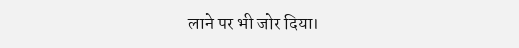लाने पर भी जोर दिया।